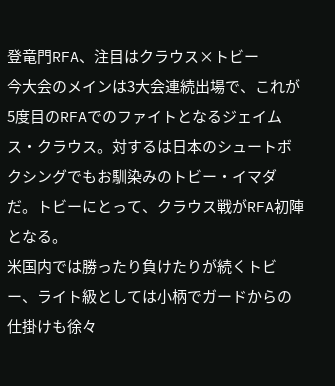登竜門RFA、注目はクラウス×トビー
今大会のメインは3大会連続出場で、これが5度目のRFAでのファイトとなるジェイムス・クラウス。対するは日本のシュートボクシングでもお馴染みのトビー・イマダだ。トビーにとって、クラウス戦がRFA初陣となる。
米国内では勝ったり負けたりが続くトビー、ライト級としては小柄でガードからの仕掛けも徐々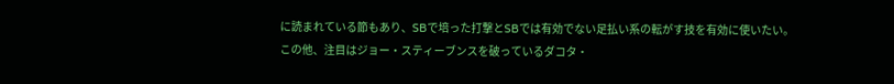に読まれている節もあり、SBで培った打撃とSBでは有効でない足払い系の転がす技を有効に使いたい。この他、注目はジョー・スティーブンスを破っているダコタ・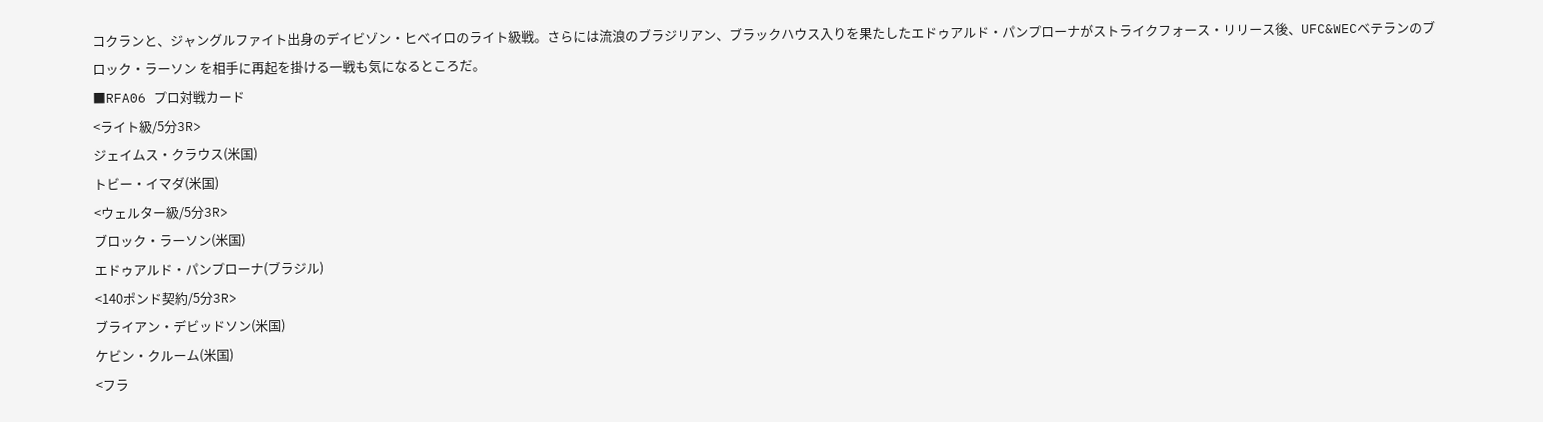コクランと、ジャングルファイト出身のデイビゾン・ヒベイロのライト級戦。さらには流浪のブラジリアン、ブラックハウス入りを果たしたエドゥアルド・パンプローナがストライクフォース・リリース後、UFC&WECベテランのブロック・ラーソン を相手に再起を掛ける一戦も気になるところだ。
■RFA06 プロ対戦カード
<ライト級/5分3R>
ジェイムス・クラウス(米国)
トビー・イマダ(米国)
<ウェルター級/5分3R>
ブロック・ラーソン(米国)
エドゥアルド・パンプローナ(ブラジル)
<140ポンド契約/5分3R>
ブライアン・デビッドソン(米国)
ケビン・クルーム(米国)
<フラ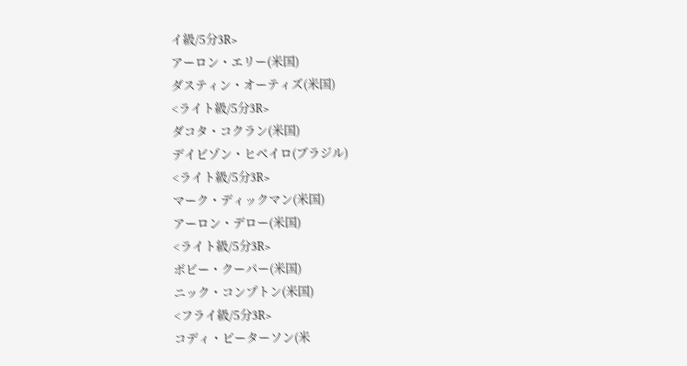イ級/5分3R>
アーロン・エリー(米国)
ダスティン・オーティズ(米国)
<ライト級/5分3R>
ダコタ・コクラン(米国)
デイビゾン・ヒベイロ(ブラジル)
<ライト級/5分3R>
マーク・ディックマン(米国)
アーロン・デロー(米国)
<ライト級/5分3R>
ボビー・クーパー(米国)
ニック・コンプトン(米国)
<フライ級/5分3R>
コディ・ピーターソン(米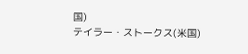国)
テイラー・ストークス(米国)